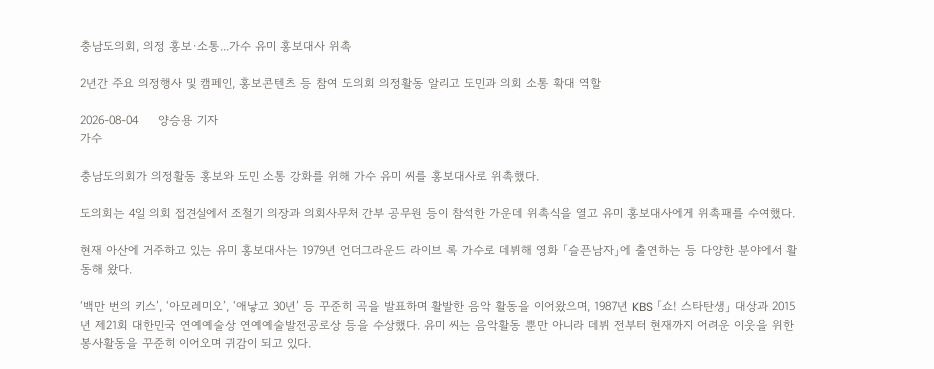충남도의회, 의정 홍보·소통...가수 유미 홍보대사 위촉

2년간 주요 의정행사 및 캠페인, 홍보콘텐츠 등 참여 도의회 의정활동 알리고 도민과 의회 소통 확대 역할

2026-08-04     양승용 기자
가수

충남도의회가 의정활동 홍보와 도민 소통 강화를 위해 가수 유미 씨를 홍보대사로 위촉했다.

도의회는 4일 의회 접견실에서 조철기 의장과 의회사무처 간부 공무원 등이 참석한 가운데 위촉식을 열고 유미 홍보대사에게 위촉패를 수여했다.

현재 아산에 거주하고 있는 유미 홍보대사는 1979년 언더그라운드 라이브 록 가수로 데뷔해 영화 「슬픈남자」에 출연하는 등 다양한 분야에서 활동해 왔다.

‘백만 번의 키스’, ‘아모레미오’, ‘애낳고 30년’ 등 꾸준히 곡을 발표하며 활발한 음악 활동을 이어왔으며, 1987년 KBS 「쇼! 스타탄생」 대상과 2015년 제21회 대한민국 연예예술상 연예예술발전공로상 등을 수상했다. 유미 씨는 음악활동 뿐만 아니라 데뷔 전부터 현재까지 어려운 이웃을 위한 봉사활동을 꾸준히 이어오며 귀감이 되고 있다.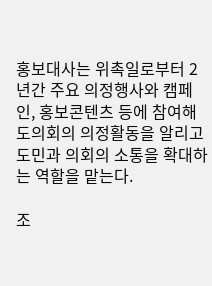홍보대사는 위촉일로부터 2년간 주요 의정행사와 캠페인, 홍보콘텐츠 등에 참여해 도의회의 의정활동을 알리고 도민과 의회의 소통을 확대하는 역할을 맡는다.

조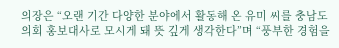의장은 “오랜 기간 다양한 분야에서 활동해 온 유미 씨를 충남도의회 홍보대사로 모시게 돼 뜻 깊게 생각한다”며 “풍부한 경험을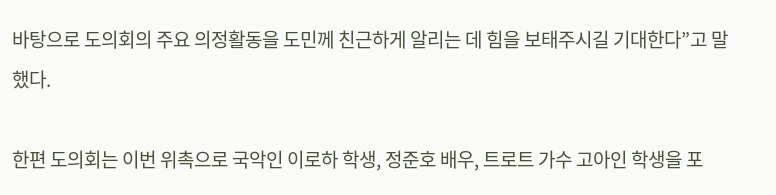바탕으로 도의회의 주요 의정활동을 도민께 친근하게 알리는 데 힘을 보태주시길 기대한다”고 말했다.

한편 도의회는 이번 위촉으로 국악인 이로하 학생, 정준호 배우, 트로트 가수 고아인 학생을 포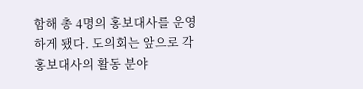함해 총 4명의 홍보대사를 운영하게 됐다. 도의회는 앞으로 각 홍보대사의 활동 분야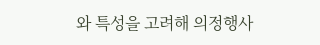와 특성을 고려해 의정행사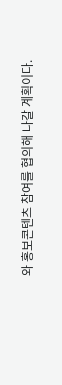와 홍보콘텐츠 참여를 협의해 나갈 계획이다.